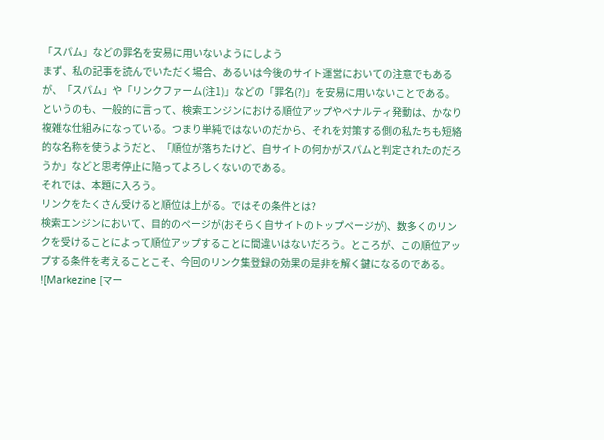「スパム」などの罪名を安易に用いないようにしよう
まず、私の記事を読んでいただく場合、あるいは今後のサイト運営においての注意でもあるが、「スパム」や「リンクファーム(注1)」などの「罪名(?)」を安易に用いないことである。
というのも、一般的に言って、検索エンジンにおける順位アップやペナルティ発動は、かなり複雑な仕組みになっている。つまり単純ではないのだから、それを対策する側の私たちも短絡的な名称を使うようだと、「順位が落ちたけど、自サイトの何かがスパムと判定されたのだろうか」などと思考停止に陥ってよろしくないのである。
それでは、本題に入ろう。
リンクをたくさん受けると順位は上がる。ではその条件とは?
検索エンジンにおいて、目的のページが(おそらく自サイトのトップページが)、数多くのリンクを受けることによって順位アップすることに間違いはないだろう。ところが、この順位アップする条件を考えることこそ、今回のリンク集登録の効果の是非を解く鍵になるのである。
![Markezine [マー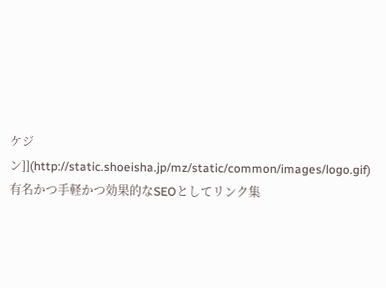ケジン]](http://static.shoeisha.jp/mz/static/common/images/logo.gif)
有名かつ手軽かつ効果的なSEOとしてリンク集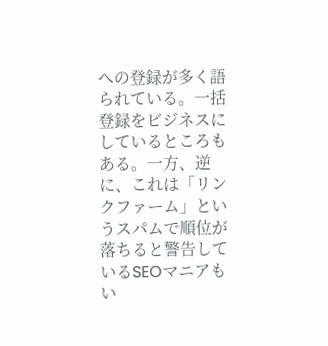への登録が多く語られている。一括登録をビジネスにしているところもある。一方、逆に、これは「リンクファーム」というスパムで順位が落ちると警告しているSEOマニアもい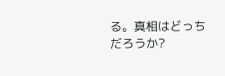る。真相はどっちだろうか?